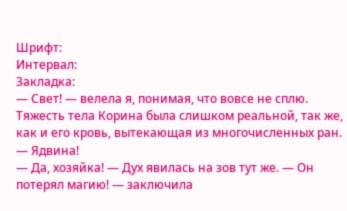Шрифт:
Интервал:
Закладка:
— Свет! — велела я, понимая, что вовсе не сплю. Тяжесть тела Корина была слишком реальной, так же, как и его кровь, вытекающая из многочисленных ран. — Ядвина!
— Да, хозяйка! — Дух явилась на зов тут же. — Он потерял магию! — заключила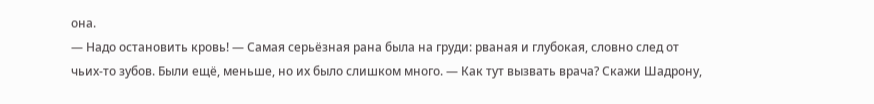она.
— Надо остановить кровь! — Самая серьёзная рана была на груди: рваная и глубокая, словно след от чьих-то зубов. Были ещё, меньше, но их было слишком много. — Как тут вызвать врача? Скажи Шадрону,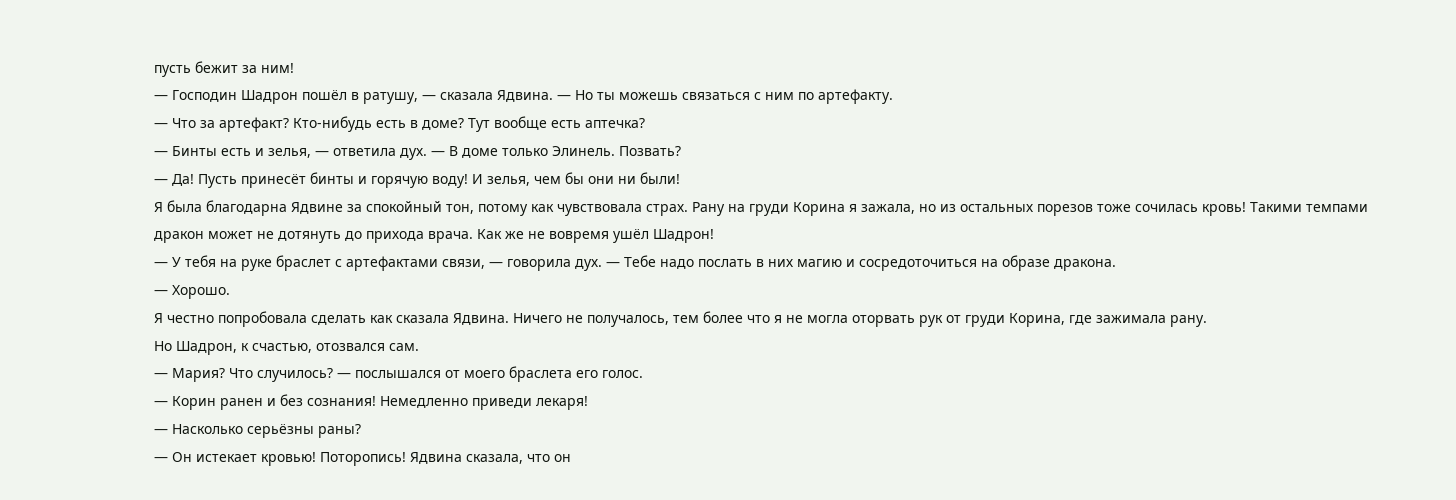пусть бежит за ним!
— Господин Шадрон пошёл в ратушу, — сказала Ядвина. — Но ты можешь связаться с ним по артефакту.
— Что за артефакт? Кто-нибудь есть в доме? Тут вообще есть аптечка?
— Бинты есть и зелья, — ответила дух. — В доме только Элинель. Позвать?
— Да! Пусть принесёт бинты и горячую воду! И зелья, чем бы они ни были!
Я была благодарна Ядвине за спокойный тон, потому как чувствовала страх. Рану на груди Корина я зажала, но из остальных порезов тоже сочилась кровь! Такими темпами дракон может не дотянуть до прихода врача. Как же не вовремя ушёл Шадрон!
— У тебя на руке браслет с артефактами связи, — говорила дух. — Тебе надо послать в них магию и сосредоточиться на образе дракона.
— Хорошо.
Я честно попробовала сделать как сказала Ядвина. Ничего не получалось, тем более что я не могла оторвать рук от груди Корина, где зажимала рану.
Но Шадрон, к счастью, отозвался сам.
— Мария? Что случилось? — послышался от моего браслета его голос.
— Корин ранен и без сознания! Немедленно приведи лекаря!
— Насколько серьёзны раны?
— Он истекает кровью! Поторопись! Ядвина сказала, что он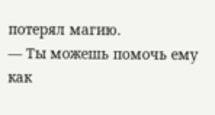потерял магию.
— Ты можешь помочь ему как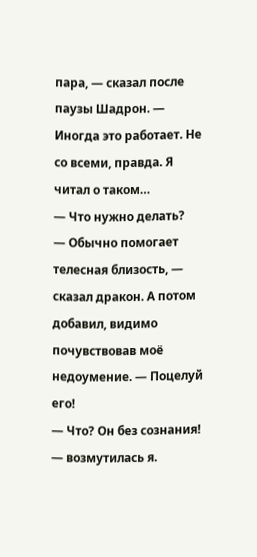пара, — сказал после паузы Шадрон. — Иногда это работает. Не со всеми, правда. Я читал о таком…
— Что нужно делать?
— Обычно помогает телесная близость, — сказал дракон. А потом добавил, видимо почувствовав моё недоумение. — Поцелуй его!
— Что? Он без сознания! — возмутилась я.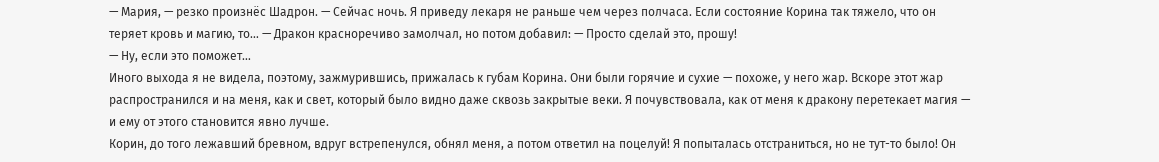— Мария, — резко произнёс Шадрон. — Сейчас ночь. Я приведу лекаря не раньше чем через полчаса. Если состояние Корина так тяжело, что он теряет кровь и магию, то… — Дракон красноречиво замолчал, но потом добавил: — Просто сделай это, прошу!
— Ну, если это поможет…
Иного выхода я не видела, поэтому, зажмурившись, прижалась к губам Корина. Они были горячие и сухие — похоже, у него жар. Вскоре этот жар распространился и на меня, как и свет, который было видно даже сквозь закрытые веки. Я почувствовала, как от меня к дракону перетекает магия — и ему от этого становится явно лучше.
Корин, до того лежавший бревном, вдруг встрепенулся, обнял меня, а потом ответил на поцелуй! Я попыталась отстраниться, но не тут-то было! Он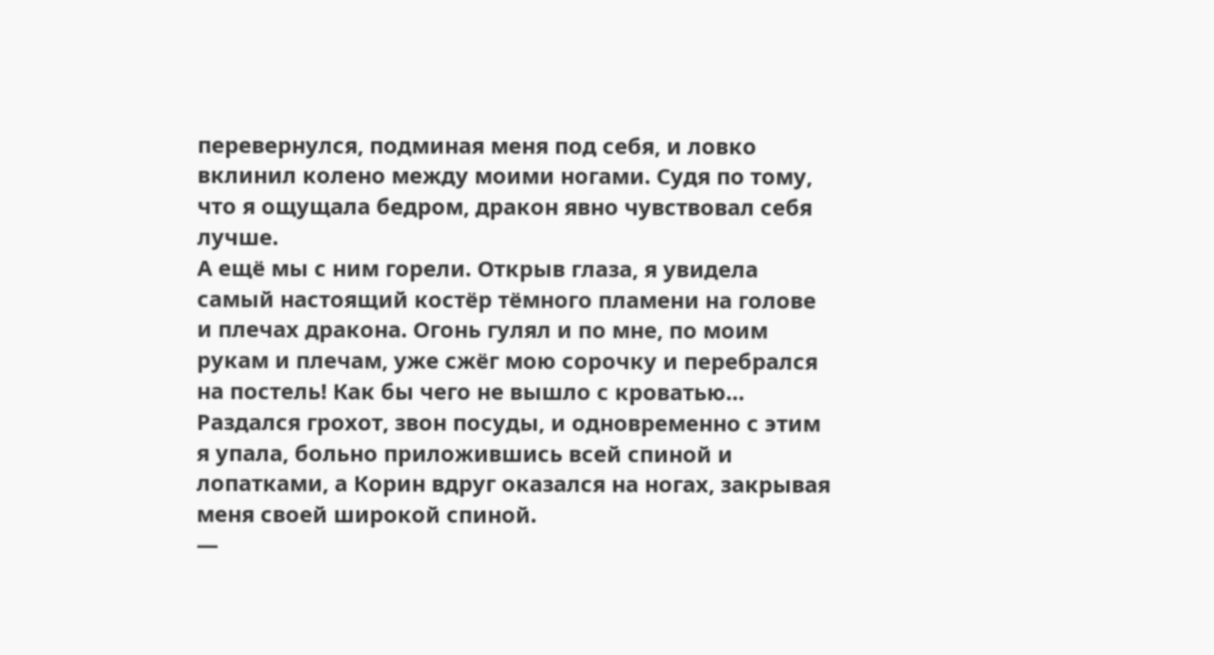перевернулся, подминая меня под себя, и ловко вклинил колено между моими ногами. Судя по тому, что я ощущала бедром, дракон явно чувствовал себя лучше.
А ещё мы с ним горели. Открыв глаза, я увидела самый настоящий костёр тёмного пламени на голове и плечах дракона. Огонь гулял и по мне, по моим рукам и плечам, уже сжёг мою сорочку и перебрался на постель! Как бы чего не вышло с кроватью…
Раздался грохот, звон посуды, и одновременно с этим я упала, больно приложившись всей спиной и лопатками, а Корин вдруг оказался на ногах, закрывая меня своей широкой спиной.
—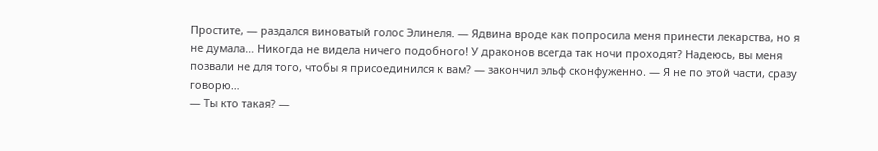Простите, — раздался виноватый голос Элинеля. — Ядвина вроде как попросила меня принести лекарства, но я не думала… Никогда не видела ничего подобного! У драконов всегда так ночи проходят? Надеюсь, вы меня позвали не для того, чтобы я присоединился к вам? — закончил эльф сконфуженно. — Я не по этой части, сразу говорю…
— Ты кто такая? —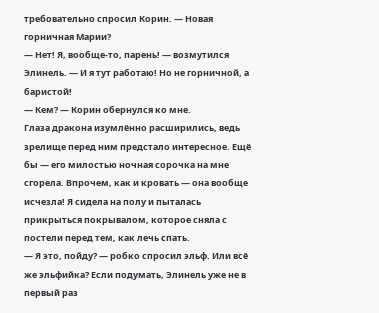требовательно спросил Корин. — Новая горничная Марии?
— Нет! Я, вообще-то, парень! — возмутился Элинель. — И я тут работаю! Но не горничной, а баристой!
— Кем? — Корин обернулся ко мне.
Глаза дракона изумлённо расширились, ведь зрелище перед ним предстало интересное. Ещё бы — его милостью ночная сорочка на мне сгорела. Впрочем, как и кровать — она вообще исчезла! Я сидела на полу и пыталась прикрыться покрывалом, которое сняла с постели перед тем, как лечь спать.
— Я это, пойду? — робко спросил эльф. Или всё же эльфийка? Если подумать, Элинель уже не в первый раз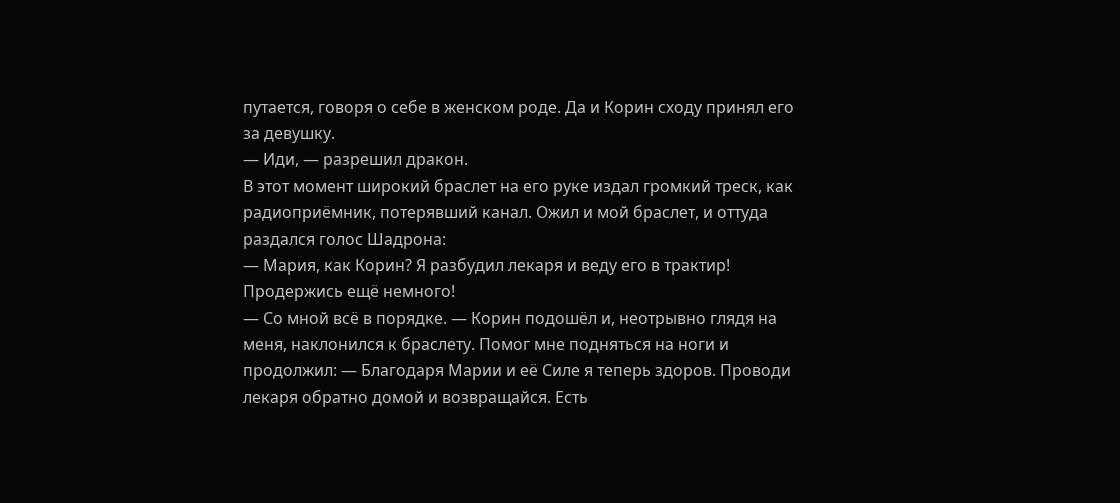путается, говоря о себе в женском роде. Да и Корин сходу принял его за девушку.
— Иди, — разрешил дракон.
В этот момент широкий браслет на его руке издал громкий треск, как радиоприёмник, потерявший канал. Ожил и мой браслет, и оттуда раздался голос Шадрона:
— Мария, как Корин? Я разбудил лекаря и веду его в трактир! Продержись ещё немного!
— Со мной всё в порядке. — Корин подошёл и, неотрывно глядя на меня, наклонился к браслету. Помог мне подняться на ноги и продолжил: — Благодаря Марии и её Силе я теперь здоров. Проводи лекаря обратно домой и возвращайся. Есть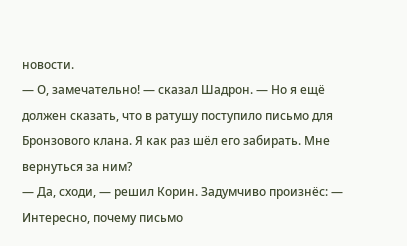новости.
— О, замечательно! — сказал Шадрон. — Но я ещё должен сказать, что в ратушу поступило письмо для Бронзового клана. Я как раз шёл его забирать. Мне вернуться за ним?
— Да, сходи, — решил Корин. Задумчиво произнёс: — Интересно, почему письмо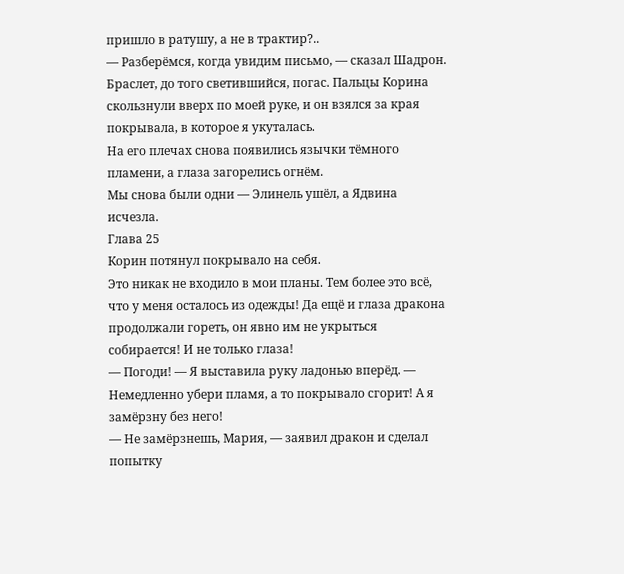пришло в ратушу, а не в трактир?..
— Разберёмся, когда увидим письмо, — сказал Шадрон.
Браслет, до того светившийся, погас. Пальцы Корина скользнули вверх по моей руке, и он взялся за края покрывала, в которое я укуталась.
На его плечах снова появились язычки тёмного пламени, а глаза загорелись огнём.
Мы снова были одни — Элинель ушёл, а Ядвина исчезла.
Глава 25
Корин потянул покрывало на себя.
Это никак не входило в мои планы. Тем более это всё, что у меня осталось из одежды! Да ещё и глаза дракона продолжали гореть, он явно им не укрыться собирается! И не только глаза!
— Погоди! — Я выставила руку ладонью вперёд. — Немедленно убери пламя, а то покрывало сгорит! А я замёрзну без него!
— Не замёрзнешь, Мария, — заявил дракон и сделал попытку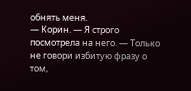обнять меня.
— Корин. — Я строго посмотрела на него. — Только не говори избитую фразу о том,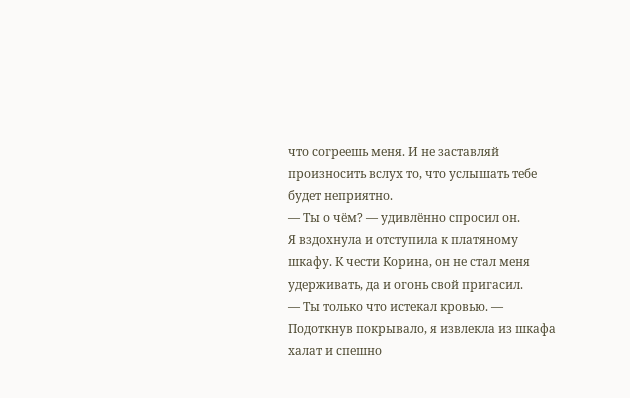что согреешь меня. И не заставляй произносить вслух то, что услышать тебе будет неприятно.
— Ты о чём? — удивлённо спросил он.
Я вздохнула и отступила к платяному шкафу. К чести Корина, он не стал меня удерживать, да и огонь свой пригасил.
— Ты только что истекал кровью. — Подоткнув покрывало, я извлекла из шкафа халат и спешно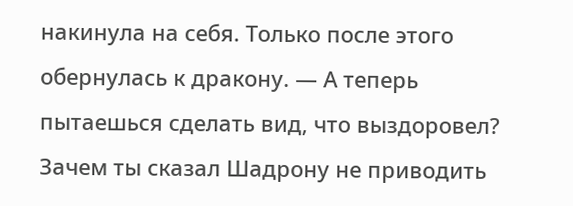накинула на себя. Только после этого обернулась к дракону. — А теперь пытаешься сделать вид, что выздоровел? Зачем ты сказал Шадрону не приводить